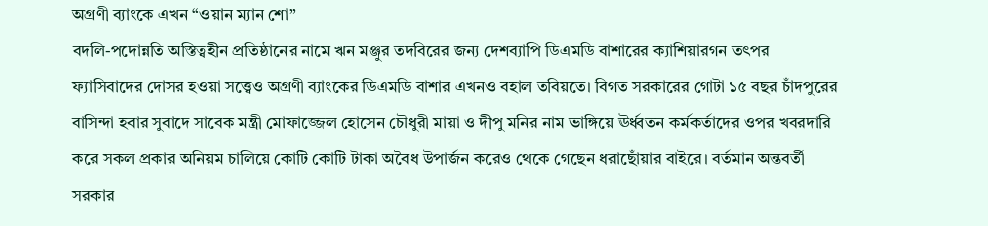অগ্রণী ব্যাংকে এখন “ওয়ান ম্যান শো”
বদলি-পদোন্নতি অস্তিত্বহীন প্রতিষ্ঠানের নামে ঋন মঞ্জুর তদবিরের জন্য দেশব্যাপি ডিএমডি বাশারের ক্যাশিয়ারগন তৎপর
ফ্যাসিবাদের দোসর হওয়া সত্ত্বেও অগ্রণী ব্যাংকের ডিএমডি বাশার এখনও বহাল তবিয়তে। বিগত সরকারের গোটা ১৫ বছর চাঁদপুরের বাসিন্দা হবার সুবাদে সাবেক মন্ত্রী মোফাজ্জেল হোসেন চৌধুরী মায়া ও দীপু মনির নাম ভাঙ্গিয়ে ঊর্ধ্বতন কর্মকর্তাদের ওপর খবরদারি করে সকল প্রকার অনিয়ম চালিয়ে কোটি কোটি টাকা অবৈধ উপার্জন করেও থেকে গেছেন ধরাছোঁয়ার বাইরে। বর্তমান অন্তবর্তী সরকার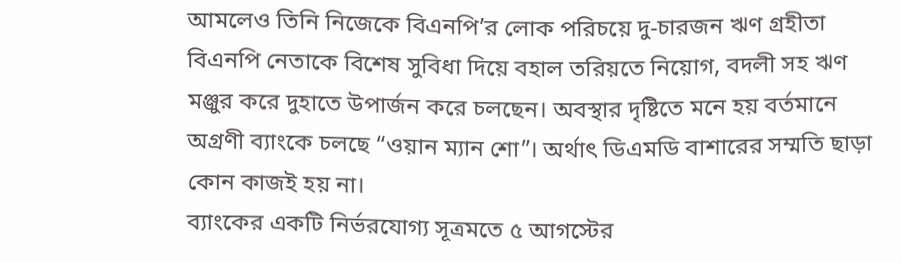আমলেও তিনি নিজেকে বিএনপি’র লোক পরিচয়ে দু-চারজন ঋণ গ্রহীতা বিএনপি নেতাকে বিশেষ সুবিধা দিয়ে বহাল তরিয়তে নিয়োগ, বদলী সহ ঋণ মঞ্জুর করে দুহাতে উপার্জন করে চলছেন। অবস্থার দৃষ্টিতে মনে হয় বর্তমানে অগ্রণী ব্যাংকে চলছে “ওয়ান ম্যান শো”। অর্থাৎ ডিএমডি বাশারের সম্মতি ছাড়া কোন কাজই হয় না।
ব্যাংকের একটি নির্ভরযোগ্য সূত্রমতে ৫ আগস্টের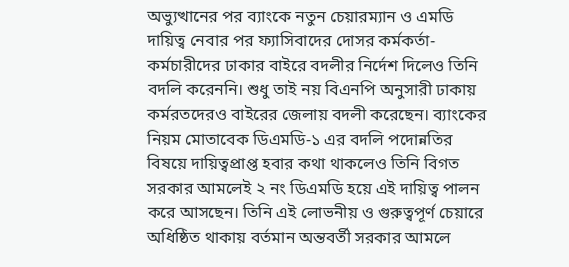অভ্যুত্থানের পর ব্যাংকে নতুন চেয়ারম্যান ও এমডি দায়িত্ব নেবার পর ফ্যাসিবাদের দোসর কর্মকর্তা-কর্মচারীদের ঢাকার বাইরে বদলীর নির্দেশ দিলেও তিনি বদলি করেননি। শুধু তাই নয় বিএনপি অনুসারী ঢাকায় কর্মরতদেরও বাইরের জেলায় বদলী করেছেন। ব্যাংকের নিয়ম মোতাবেক ডিএমডি-১ এর বদলি পদোন্নতির বিষয়ে দায়িত্বপ্রাপ্ত হবার কথা থাকলেও তিনি বিগত সরকার আমলেই ২ নং ডিএমডি হয়ে এই দায়িত্ব পালন করে আসছেন। তিনি এই লোভনীয় ও গুরুত্বপূর্ণ চেয়ারে অধিষ্ঠিত থাকায় বর্তমান অন্তবর্তী সরকার আমলে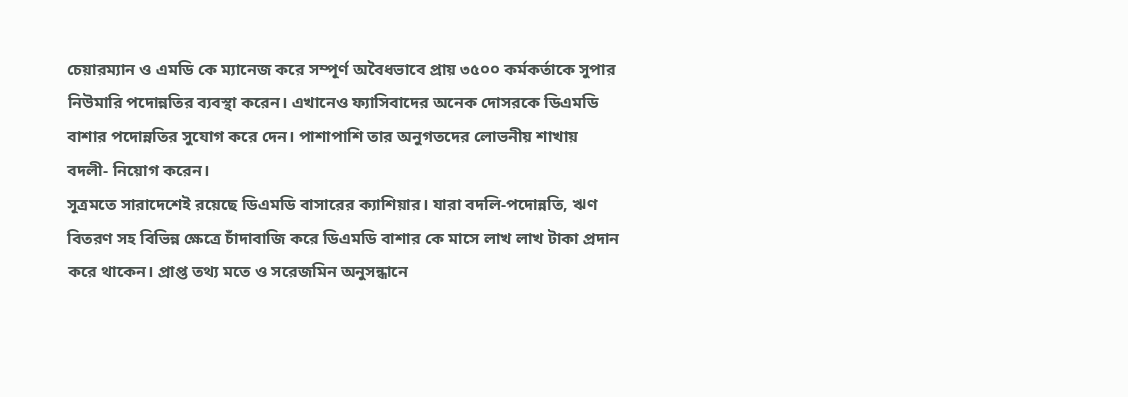চেয়ারম্যান ও এমডি কে ম্যানেজ করে সম্পূর্ণ অবৈধভাবে প্রায় ৩৫০০ কর্মকর্তাকে সুপার নিউমারি পদোন্নতির ব্যবস্থা করেন। এখানেও ফ্যাসিবাদের অনেক দোসরকে ডিএমডি বাশার পদোন্নতির সুযোগ করে দেন। পাশাপাশি তার অনুগতদের লোভনীয় শাখায় বদলী- নিয়োগ করেন।
সূত্রমতে সারাদেশেই রয়েছে ডিএমডি বাসারের ক্যাশিয়ার। যারা বদলি-পদোন্নতি, ঋণ বিতরণ সহ বিভিন্ন ক্ষেত্রে চাঁদাবাজি করে ডিএমডি বাশার কে মাসে লাখ লাখ টাকা প্রদান করে থাকেন। প্রাপ্ত তথ্য মতে ও সরেজমিন অনুসন্ধানে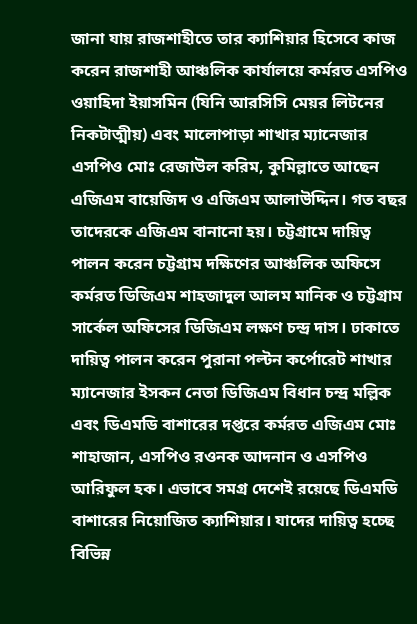জানা যায় রাজশাহীতে তার ক্যাশিয়ার হিসেবে কাজ করেন রাজশাহী আঞ্চলিক কার্যালয়ে কর্মরত এসপিও ওয়াহিদা ইয়াসমিন (যিনি আরসিসি মেয়র লিটনের নিকটাত্মীয়) এবং মালোপাড়া শাখার ম্যানেজার এসপিও মোঃ রেজাউল করিম, কুমিল্লাতে আছেন এজিএম বায়েজিদ ও এজিএম আলাউদ্দিন। গত বছর তাদেরকে এজিএম বানানো হয়। চট্টগ্রামে দায়িত্ব পালন করেন চট্টগ্রাম দক্ষিণের আঞ্চলিক অফিসে কর্মরত ডিজিএম শাহজাদুল আলম মানিক ও চট্টগ্রাম সার্কেল অফিসের ডিজিএম লক্ষণ চন্দ্র দাস। ঢাকাতে দায়িত্ব পালন করেন পুরানা পল্টন কর্পোরেট শাখার ম্যানেজার ইসকন নেতা ডিজিএম বিধান চন্দ্র মল্লিক এবং ডিএমডি বাশারের দপ্তরে কর্মরত এজিএম মোঃ শাহাজান, এসপিও রওনক আদনান ও এসপিও আরিফুল হক। এভাবে সমগ্র দেশেই রয়েছে ডিএমডি বাশারের নিয়োজিত ক্যাশিয়ার। যাদের দায়িত্ব হচ্ছে বিভিন্ন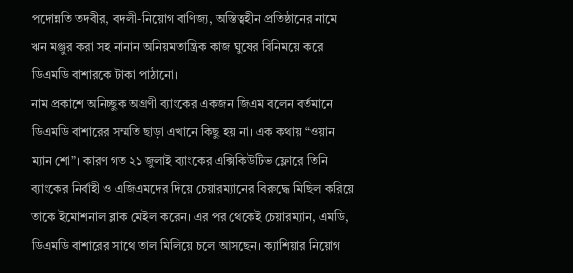পদোন্নতি তদবীর, বদলী-নিয়োগ বাণিজ্য, অস্তিত্বহীন প্রতিষ্ঠানের নামে ঋন মঞ্জুর করা সহ নানান অনিয়মতান্ত্রিক কাজ ঘুষের বিনিময়ে করে ডিএমডি বাশারকে টাকা পাঠানো।
নাম প্রকাশে অনিচ্ছুক অগ্রণী ব্যাংকের একজন জিএম বলেন বর্তমানে ডিএমডি বাশারের সম্মতি ছাড়া এখানে কিছু হয় না। এক কথায় “ওয়ান ম্যান শো”। কারণ গত ২১ জুলাই ব্যাংকের এক্সিকিউটিভ ফ্লোরে তিনি ব্যাংকের নির্বাহী ও এজিএমদের দিয়ে চেয়ারম্যানের বিরুদ্ধে মিছিল করিয়ে তাকে ইমোশনাল ব্লাক মেইল করেন। এর পর থেকেই চেয়ারম্যান, এমডি, ডিএমডি বাশারের সাথে তাল মিলিয়ে চলে আসছেন। ক্যাশিয়ার নিয়োগ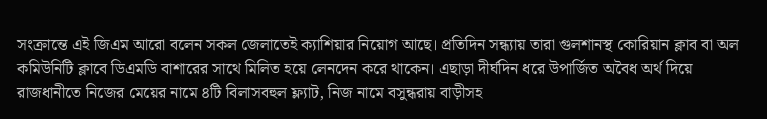সংক্রান্তে এই জিএম আরো বলেন সকল জেলাতেই ক্যাশিয়ার নিয়োগ আছে। প্রতিদিন সন্ধ্যায় তারা গুলশানস্থ কোরিয়ান ক্লাব বা অল কমিউনিটি ক্লাবে ডিএমডি বাশারের সাথে মিলিত হয়ে লেনদেন করে থাকেন। এছাড়া দীর্ঘদিন ধরে উপার্জিত অবৈধ অর্থ দিয়ে রাজধানীতে নিজের মেয়ের নামে ৪টি বিলাসবহুল ফ্ল্যাট, নিজ নামে বসুন্ধরায় বাড়ীসহ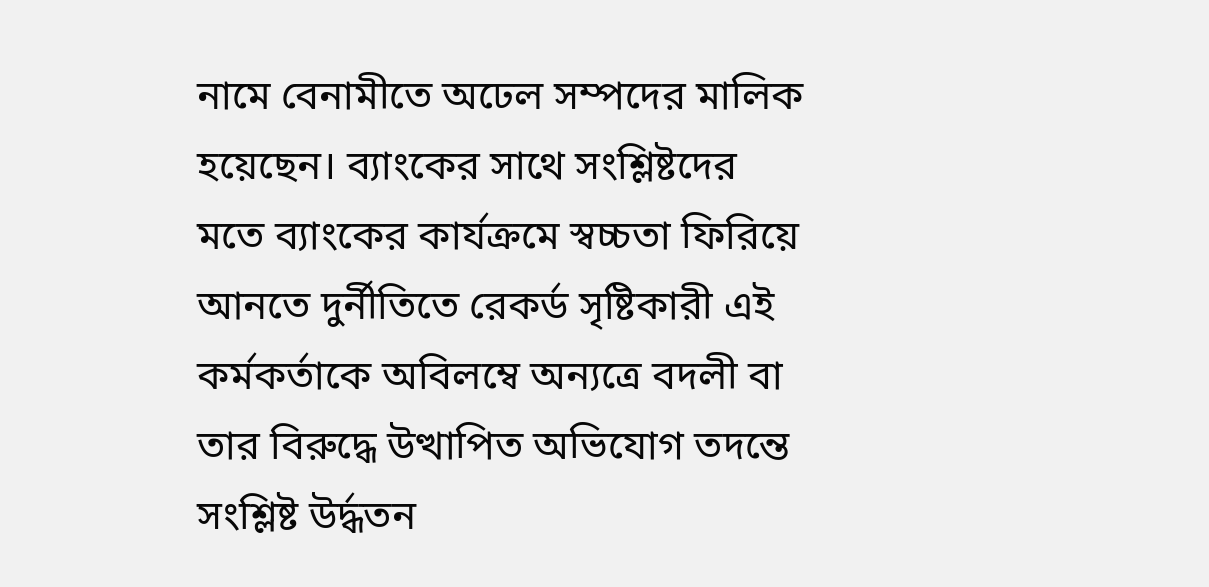নামে বেনামীতে অঢেল সম্পদের মালিক হয়েছেন। ব্যাংকের সাথে সংশ্লিষ্টদের মতে ব্যাংকের কার্যক্রমে স্বচ্চতা ফিরিয়ে আনতে দুর্নীতিতে রেকর্ড সৃষ্টিকারী এই কর্মকর্তাকে অবিলম্বে অন্যত্রে বদলী বা তার বিরুদ্ধে উত্থাপিত অভিযোগ তদন্তে সংশ্লিষ্ট উর্দ্ধতন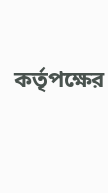কর্তৃপক্ষের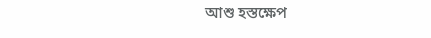আশু হস্তক্ষেপ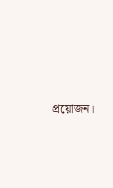প্রয়োজন।